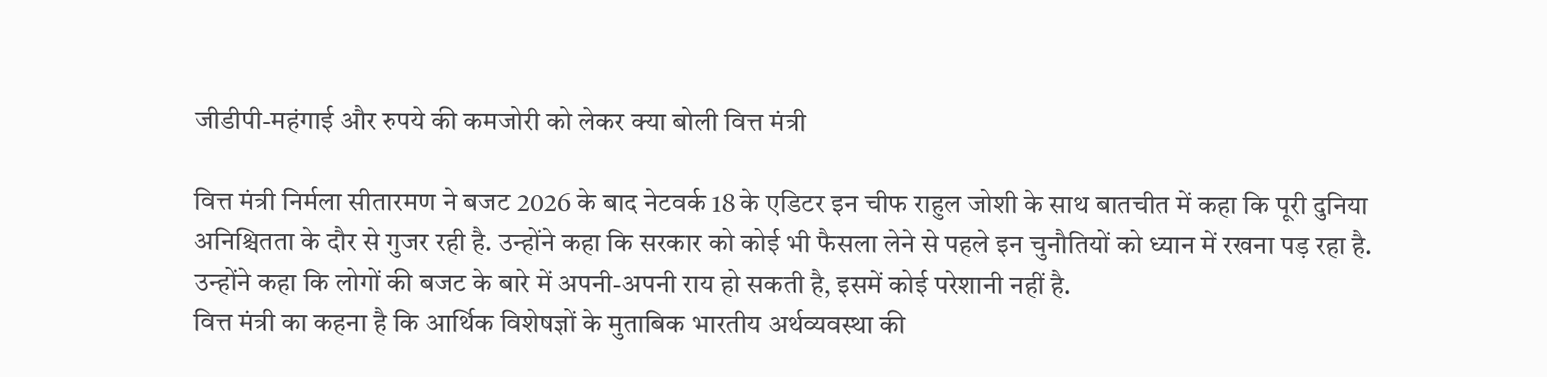जीडीपी-महंगाई और रुपये की कमजोरी को लेकर क्या बोली वित्त मंत्री

वित्त मंत्री निर्मला सीतारमण ने बजट 2026 के बाद नेटवर्क 18 के एडिटर इन चीफ राहुल जोशी के साथ बातचीत में कहा कि पूरी दुनिया अनिश्चितता के दौर से गुजर रही है. उन्होंने कहा कि सरकार को कोई भी फैसला लेने से पहले इन चुनौतियों को ध्यान में रखना पड़ रहा है. उन्होंने कहा कि लोगों की बजट के बारे में अपनी-अपनी राय हो सकती है, इसमें कोई परेशानी नहीं है.
वित्त मंत्री का कहना है कि आर्थिक विशेषज्ञों के मुताबिक भारतीय अर्थव्यवस्था की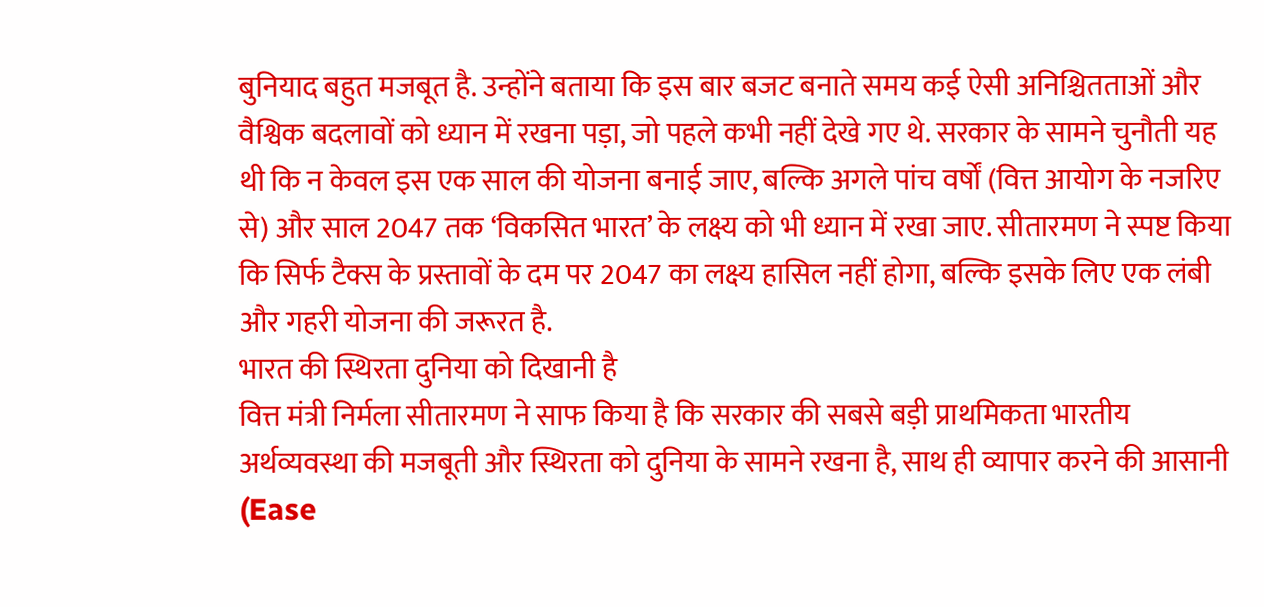बुनियाद बहुत मजबूत है. उन्होंने बताया कि इस बार बजट बनाते समय कई ऐसी अनिश्चितताओं और वैश्विक बदलावों को ध्यान में रखना पड़ा, जो पहले कभी नहीं देखे गए थे. सरकार के सामने चुनौती यह थी कि न केवल इस एक साल की योजना बनाई जाए, बल्कि अगले पांच वर्षों (वित्त आयोग के नजरिए से) और साल 2047 तक ‘विकसित भारत’ के लक्ष्य को भी ध्यान में रखा जाए. सीतारमण ने स्पष्ट किया कि सिर्फ टैक्स के प्रस्तावों के दम पर 2047 का लक्ष्य हासिल नहीं होगा, बल्कि इसके लिए एक लंबी और गहरी योजना की जरूरत है.
भारत की स्थिरता दुनिया को दिखानी है
वित्त मंत्री निर्मला सीतारमण ने साफ किया है कि सरकार की सबसे बड़ी प्राथमिकता भारतीय अर्थव्यवस्था की मजबूती और स्थिरता को दुनिया के सामने रखना है, साथ ही व्यापार करने की आसानी (Ease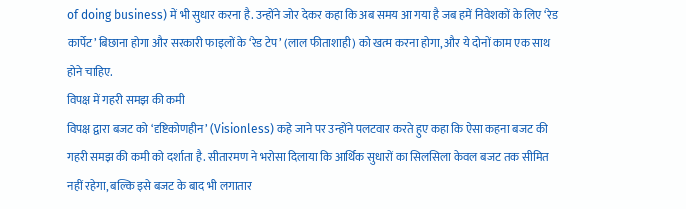of doing business) में भी सुधार करना है. उन्होंने जोर देकर कहा कि अब समय आ गया है जब हमें निवेशकों के लिए ‘रेड कार्पेट’ बिछाना होगा और सरकारी फाइलों के ‘रेड टेप’ (लाल फीताशाही) को खत्म करना होगा, और ये दोनों काम एक साथ होने चाहिए.
विपक्ष में गहरी समझ की कमी
विपक्ष द्वारा बजट को ‘दृष्टिकोणहीन’ (Visionless) कहे जाने पर उन्होंने पलटवार करते हुए कहा कि ऐसा कहना बजट की गहरी समझ की कमी को दर्शाता है. सीतारमण ने भरोसा दिलाया कि आर्थिक सुधारों का सिलसिला केवल बजट तक सीमित नहीं रहेगा, बल्कि इसे बजट के बाद भी लगातार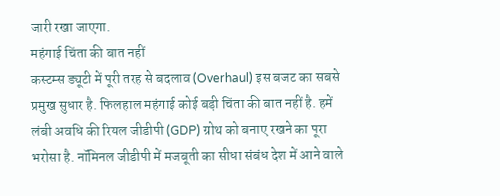जारी रखा जाएगा.
महंगाई चिंता की बात नहीं
कस्टम्स ड्यूटी में पूरी तरह से बदलाव (Overhaul) इस बजट का सबसे प्रमुख सुधार है. फिलहाल महंगाई कोई बड़ी चिंता की बात नहीं है. हमें लंबी अवधि की रियल जीडीपी (GDP) ग्रोथ को बनाए रखने का पूरा भरोसा है. नॉमिनल जीडीपी में मजबूती का सीधा संबंध देश में आने वाले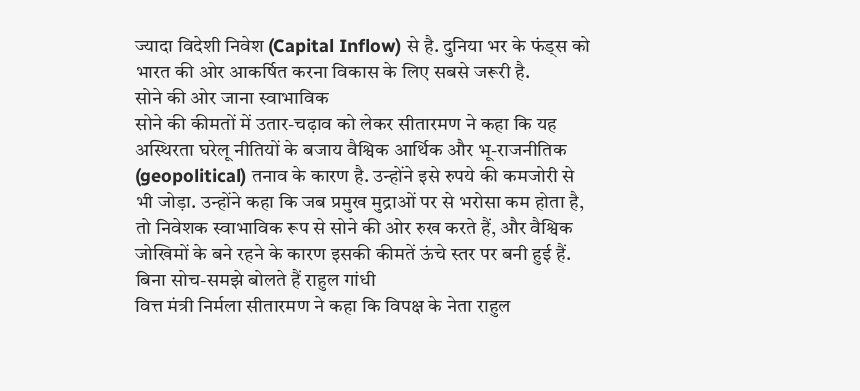ज्यादा विदेशी निवेश (Capital Inflow) से है. दुनिया भर के फंड्स को भारत की ओर आकर्षित करना विकास के लिए सबसे जरूरी है.
सोने की ओर जाना स्वाभाविक
सोने की कीमतों में उतार-चढ़ाव को लेकर सीतारमण ने कहा कि यह अस्थिरता घरेलू नीतियों के बजाय वैश्विक आर्थिक और भू-राजनीतिक (geopolitical) तनाव के कारण है. उन्होंने इसे रुपये की कमजोरी से भी जोड़ा. उन्होंने कहा कि जब प्रमुख मुद्राओं पर से भरोसा कम होता है, तो निवेशक स्वाभाविक रूप से सोने की ओर रुख करते हैं, और वैश्विक जोखिमों के बने रहने के कारण इसकी कीमतें ऊंचे स्तर पर बनी हुई हैं.
बिना सोच-समझे बोलते हैं राहुल गांधी
वित्त मंत्री निर्मला सीतारमण ने कहा कि विपक्ष के नेता राहुल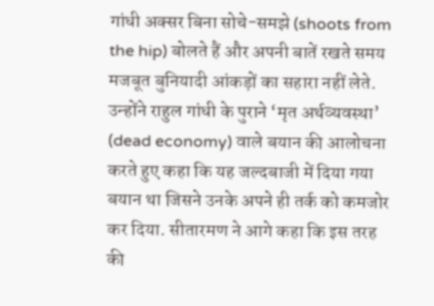गांधी अक्सर बिना सोचे-समझे (shoots from the hip) बोलते हैं और अपनी बातें रखते समय मजबूत बुनियादी आंकड़ों का सहारा नहीं लेते. उन्होंने राहुल गांधी के पुराने ‘मृत अर्थव्यवस्था’ (dead economy) वाले बयान की आलोचना करते हुए कहा कि यह जल्दबाजी में दिया गया बयान था जिसने उनके अपने ही तर्क को कमजोर कर दिया. सीतारमण ने आगे कहा कि इस तरह की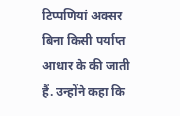टिप्पणियां अक्सर बिना किसी पर्याप्त आधार के की जाती हैं. उन्होंने कहा कि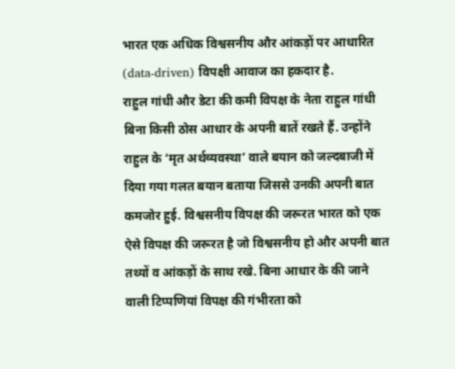भारत एक अधिक विश्वसनीय और आंकड़ों पर आधारित (data-driven) विपक्षी आवाज का हकदार है.
राहुल गांधी और डेटा की कमी विपक्ष के नेता राहुल गांधी बिना किसी ठोस आधार के अपनी बातें रखते हैं. उन्होंने राहुल के ‘मृत अर्थव्यवस्था’ वाले बयान को जल्दबाजी में दिया गया गलत बयान बताया जिससे उनकी अपनी बात कमजोर हुई. विश्वसनीय विपक्ष की जरूरत भारत को एक ऐसे विपक्ष की जरूरत है जो विश्वसनीय हो और अपनी बात तथ्यों व आंकड़ों के साथ रखे. बिना आधार के की जाने वाली टिप्पणियां विपक्ष की गंभीरता को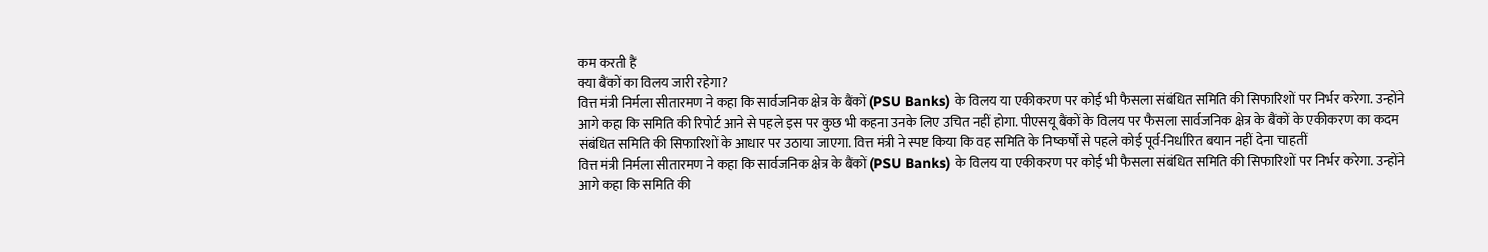कम करती हैं
क्या बैंकों का विलय जारी रहेगा?
वित्त मंत्री निर्मला सीतारमण ने कहा कि सार्वजनिक क्षेत्र के बैंकों (PSU Banks) के विलय या एकीकरण पर कोई भी फैसला संबंधित समिति की सिफारिशों पर निर्भर करेगा. उन्होंने आगे कहा कि समिति की रिपोर्ट आने से पहले इस पर कुछ भी कहना उनके लिए उचित नहीं होगा. पीएसयू बैंकों के विलय पर फैसला सार्वजनिक क्षेत्र के बैंकों के एकीकरण का कदम संबंधित समिति की सिफारिशों के आधार पर उठाया जाएगा. वित्त मंत्री ने स्पष्ट किया कि वह समिति के निष्कर्षों से पहले कोई पूर्व-निर्धारित बयान नहीं देना चाहतीं
वित्त मंत्री निर्मला सीतारमण ने कहा कि सार्वजनिक क्षेत्र के बैंकों (PSU Banks) के विलय या एकीकरण पर कोई भी फैसला संबंधित समिति की सिफारिशों पर निर्भर करेगा. उन्होंने आगे कहा कि समिति की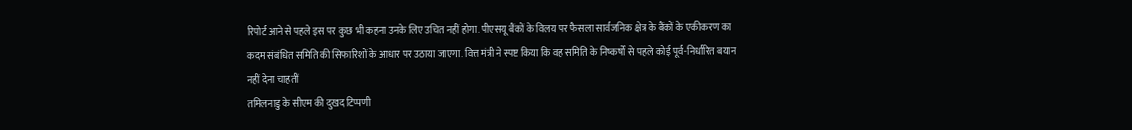रिपोर्ट आने से पहले इस पर कुछ भी कहना उनके लिए उचित नहीं होगा. पीएसयू बैंकों के विलय पर फैसला सार्वजनिक क्षेत्र के बैंकों के एकीकरण का कदम संबंधित समिति की सिफारिशों के आधार पर उठाया जाएगा. वित्त मंत्री ने स्पष्ट किया कि वह समिति के निष्कर्षों से पहले कोई पूर्व-निर्धारित बयान नहीं देना चाहतीं
तमिलनाडु के सीएम की दुखद टिप्पणी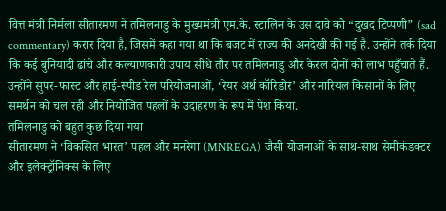वित्त मंत्री निर्मला सीतारमण ने तमिलनाडु के मुख्यमंत्री एम.के. स्टालिन के उस दावे को “दुखद टिप्पणी” (sad commentary) करार दिया है, जिसमें कहा गया था कि बजट में राज्य की अनदेखी की गई है. उन्होंने तर्क दिया कि कई बुनियादी ढांचे और कल्याणकारी उपाय सीधे तौर पर तमिलनाडु और केरल दोनों को लाभ पहुँचाते हैं. उन्होंने सुपर-फास्ट और हाई-स्पीड रेल परियोजनाओं, ‘रेयर अर्थ कॉरिडोर’ और नारियल किसानों के लिए समर्थन को चल रही और नियोजित पहलों के उदाहरण के रूप में पेश किया.
तमिलनाडु को बहुत कुछ दिया गया
सीतारमण ने ‘विकसित भारत’ पहल और मनरेगा (MNREGA) जैसी योजनाओं के साथ-साथ सेमीकंडक्टर और इलेक्ट्रॉनिक्स के लिए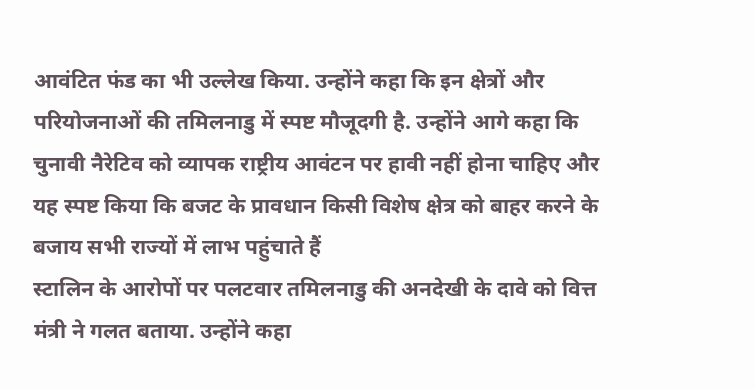आवंटित फंड का भी उल्लेख किया. उन्होंने कहा कि इन क्षेत्रों और परियोजनाओं की तमिलनाडु में स्पष्ट मौजूदगी है. उन्होंने आगे कहा कि चुनावी नैरेटिव को व्यापक राष्ट्रीय आवंटन पर हावी नहीं होना चाहिए और यह स्पष्ट किया कि बजट के प्रावधान किसी विशेष क्षेत्र को बाहर करने के बजाय सभी राज्यों में लाभ पहुंचाते हैं
स्टालिन के आरोपों पर पलटवार तमिलनाडु की अनदेखी के दावे को वित्त मंत्री ने गलत बताया. उन्होंने कहा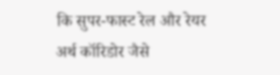कि सुपर-फास्ट रेल और रेयर अर्थ कॉरिडोर जैसे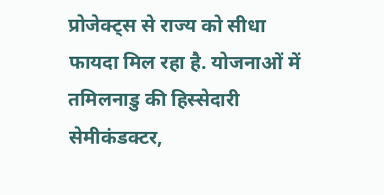प्रोजेक्ट्स से राज्य को सीधा फायदा मिल रहा है. योजनाओं में तमिलनाडु की हिस्सेदारी सेमीकंडक्टर,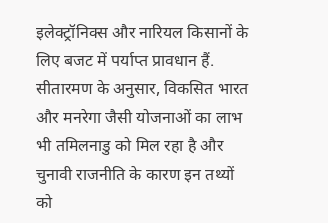इलेक्ट्रॉनिक्स और नारियल किसानों के लिए बजट में पर्याप्त प्रावधान हैं. सीतारमण के अनुसार, विकसित भारत और मनरेगा जैसी योजनाओं का लाभ भी तमिलनाडु को मिल रहा है और चुनावी राजनीति के कारण इन तथ्यों को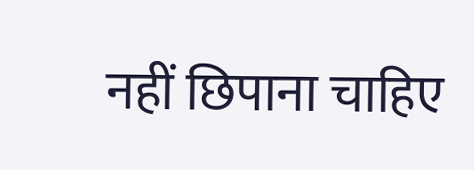नहीं छिपाना चाहिए